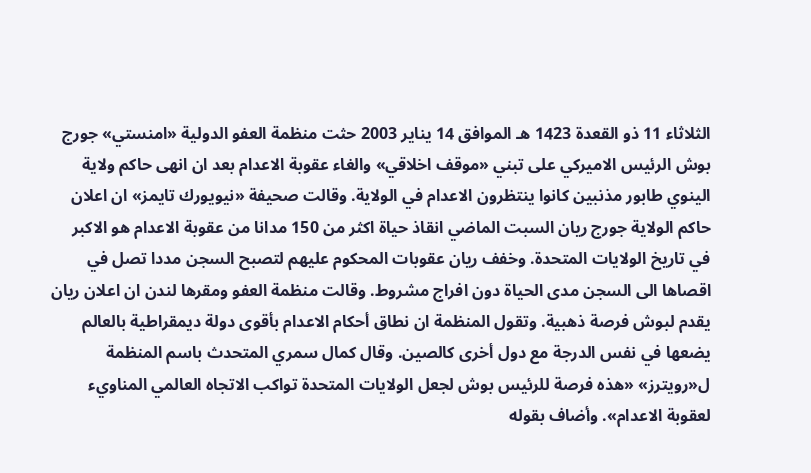الثلاثاء 11 ذو القعدة 1423 هـ الموافق 14 يناير 2003 حثت منظمة العفو الدولية «امنستي» جورج بوش الرئيس الاميركي على تبني «موقف اخلاقي» والغاء عقوبة الاعدام بعد ان انهى حاكم ولاية الينوي طابور مذنبين كانوا ينتظرون الاعدام في الولاية. وقالت صحيفة «نيويورك تايمز» ان اعلان حاكم الولاية جورج ريان السبت الماضي انقاذ حياة اكثر من 150 مدانا من عقوبة الاعدام هو الاكبر في تاريخ الولايات المتحدة. وخفف ريان عقوبات المحكوم عليهم لتصبح السجن مددا تصل في اقصاها الى السجن مدى الحياة دون افراج مشروط. وقالت منظمة العفو ومقرها لندن ان اعلان ريان يقدم لبوش فرصة ذهبية. وتقول المنظمة ان نطاق أحكام الاعدام بأقوى دولة ديمقراطية بالعالم يضعها في نفس الدرجة مع دول أخرى كالصين. وقال كمال سمري المتحدث باسم المنظمة ل«رويترز» «هذه فرصة للرئيس بوش لجعل الولايات المتحدة تواكب الاتجاه العالمي المناويء لعقوبة الاعدام». وأضاف بقوله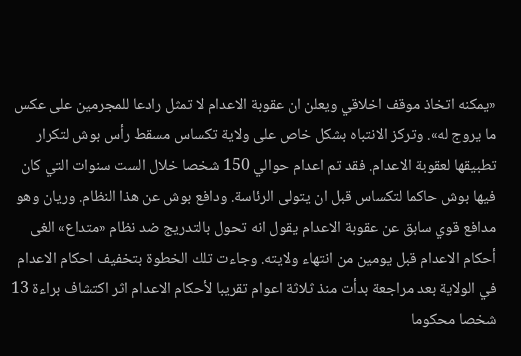«يمكنه اتخاذ موقف اخلاقي ويعلن ان عقوبة الاعدام لا تمثل رادعا للمجرمين على عكس ما يروج له». وتركز الانتباه بشكل خاص على ولاية تكساس مسقط رأس بوش لتكرار تطبيقها لعقوبة الاعدام. فقد تم اعدام حوالي 150 شخصا خلال الست سنوات التي كان فيها بوش حاكما لتكساس قبل ان يتولى الرئاسة. ودافع بوش عن هذا النظام. وريان وهو مدافع قوي سابق عن عقوبة الاعدام يقول انه تحول بالتدريج ضد نظام «متداع» الغى أحكام الاعدام قبل يومين من انتهاء ولايته. وجاءت تلك الخطوة بتخفيف احكام الاعدام في الولاية بعد مراجعة بدأت منذ ثلاثة اعوام تقريبا لأحكام الاعدام اثر اكتشاف براءة 13 شخصا محكوما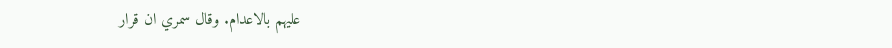عليهم بالاعدام. وقال سمري ان قرار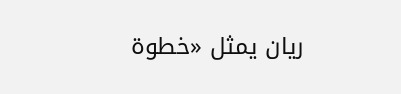ريان يمثل «خطوة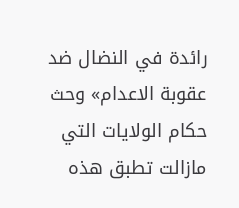رائدة في النضال ضد عقوبة الاعدام» وحث حكام الولايات التي مازالت تطبق هذه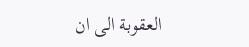العقوبة الى ان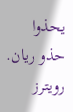يحذوا حذو ريان. رويترز